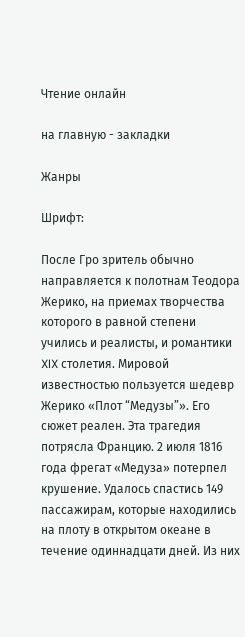Чтение онлайн

на главную - закладки

Жанры

Шрифт:

После Гро зритель обычно направляется к полотнам Теодора Жерико, на приемах творчества которого в равной степени учились и реалисты, и романтики XIX столетия. Мировой известностью пользуется шедевр Жерико «Плот “Медузы”». Его сюжет реален. Эта трагедия потрясла Францию. 2 июля 1816 года фрегат «Медуза» потерпел крушение. Удалось спастись 149 пассажирам, которые находились на плоту в открытом океане в течение одиннадцати дней. Из них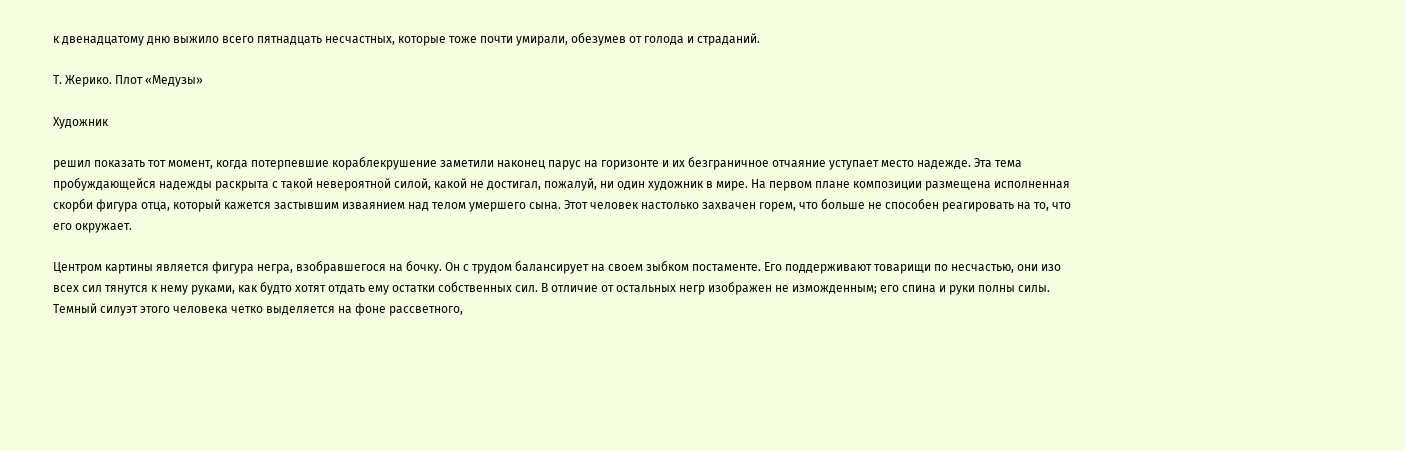к двенадцатому дню выжило всего пятнадцать несчастных, которые тоже почти умирали, обезумев от голода и страданий.

Т. Жерико. Плот «Медузы»

Художник

решил показать тот момент, когда потерпевшие кораблекрушение заметили наконец парус на горизонте и их безграничное отчаяние уступает место надежде. Эта тема пробуждающейся надежды раскрыта с такой невероятной силой, какой не достигал, пожалуй, ни один художник в мире. На первом плане композиции размещена исполненная скорби фигура отца, который кажется застывшим изваянием над телом умершего сына. Этот человек настолько захвачен горем, что больше не способен реагировать на то, что его окружает.

Центром картины является фигура негра, взобравшегося на бочку. Он с трудом балансирует на своем зыбком постаменте. Его поддерживают товарищи по несчастью, они изо всех сил тянутся к нему руками, как будто хотят отдать ему остатки собственных сил. В отличие от остальных негр изображен не изможденным; его спина и руки полны силы. Темный силуэт этого человека четко выделяется на фоне рассветного,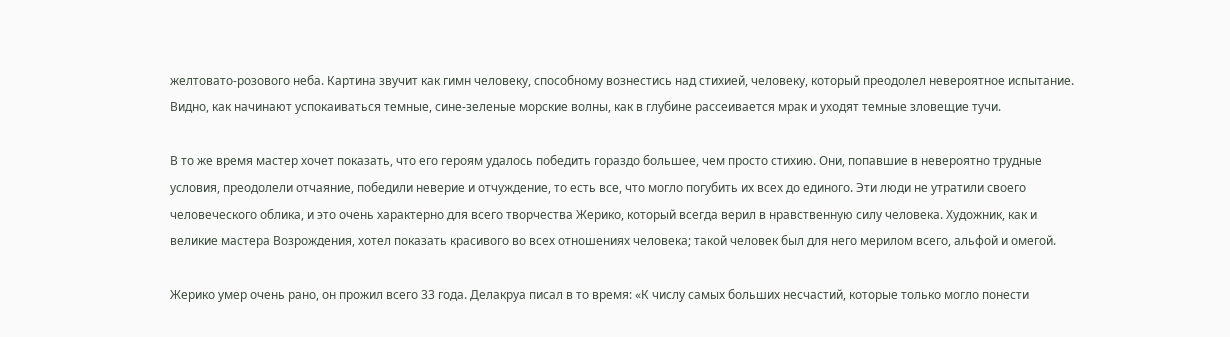желтовато-розового неба. Картина звучит как гимн человеку, способному вознестись над стихией, человеку, который преодолел невероятное испытание. Видно, как начинают успокаиваться темные, сине-зеленые морские волны, как в глубине рассеивается мрак и уходят темные зловещие тучи.

В то же время мастер хочет показать, что его героям удалось победить гораздо большее, чем просто стихию. Они, попавшие в невероятно трудные условия, преодолели отчаяние, победили неверие и отчуждение, то есть все, что могло погубить их всех до единого. Эти люди не утратили своего человеческого облика, и это очень характерно для всего творчества Жерико, который всегда верил в нравственную силу человека. Художник, как и великие мастера Возрождения, хотел показать красивого во всех отношениях человека; такой человек был для него мерилом всего, альфой и омегой.

Жерико умер очень рано, он прожил всего 33 года. Делакруа писал в то время: «К числу самых больших несчастий, которые только могло понести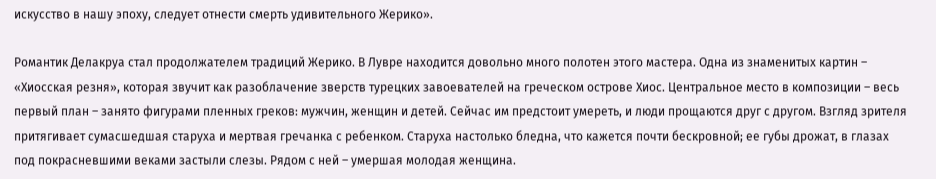искусство в нашу эпоху, следует отнести смерть удивительного Жерико».

Романтик Делакруа стал продолжателем традиций Жерико. В Лувре находится довольно много полотен этого мастера. Одна из знаменитых картин – «Хиосская резня», которая звучит как разоблачение зверств турецких завоевателей на греческом острове Хиос. Центральное место в композиции – весь первый план – занято фигурами пленных греков: мужчин, женщин и детей. Сейчас им предстоит умереть, и люди прощаются друг с другом. Взгляд зрителя притягивает сумасшедшая старуха и мертвая гречанка с ребенком. Старуха настолько бледна, что кажется почти бескровной; ее губы дрожат, в глазах под покрасневшими веками застыли слезы. Рядом с ней – умершая молодая женщина.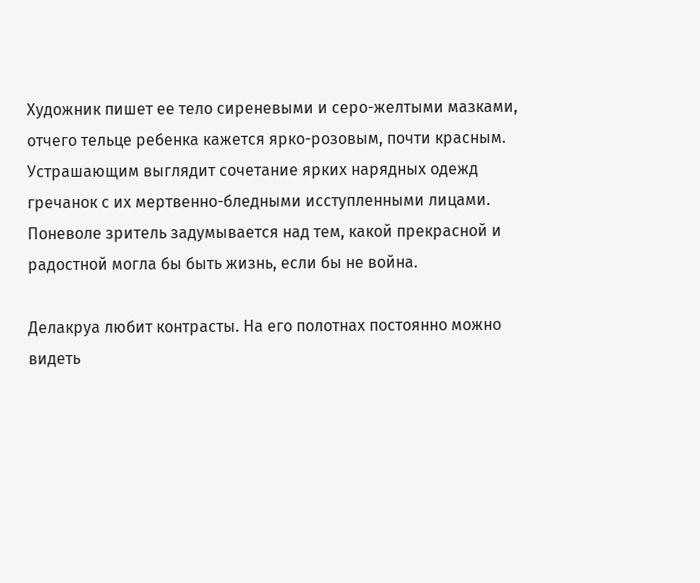Художник пишет ее тело сиреневыми и серо-желтыми мазками, отчего тельце ребенка кажется ярко-розовым, почти красным. Устрашающим выглядит сочетание ярких нарядных одежд гречанок с их мертвенно-бледными исступленными лицами. Поневоле зритель задумывается над тем, какой прекрасной и радостной могла бы быть жизнь, если бы не война.

Делакруа любит контрасты. На его полотнах постоянно можно видеть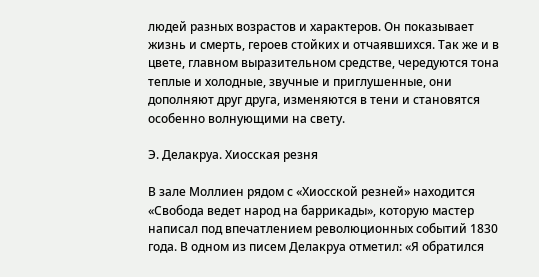людей разных возрастов и характеров. Он показывает жизнь и смерть, героев стойких и отчаявшихся. Так же и в цвете, главном выразительном средстве, чередуются тона теплые и холодные, звучные и приглушенные, они дополняют друг друга, изменяются в тени и становятся особенно волнующими на свету.

Э. Делакруа. Хиосская резня

В зале Моллиен рядом с «Хиосской резней» находится «Свобода ведет народ на баррикады», которую мастер написал под впечатлением революционных событий 1830 года. В одном из писем Делакруа отметил: «Я обратился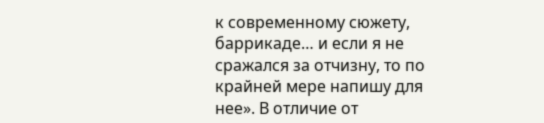к современному сюжету, баррикаде… и если я не сражался за отчизну, то по крайней мере напишу для нее». В отличие от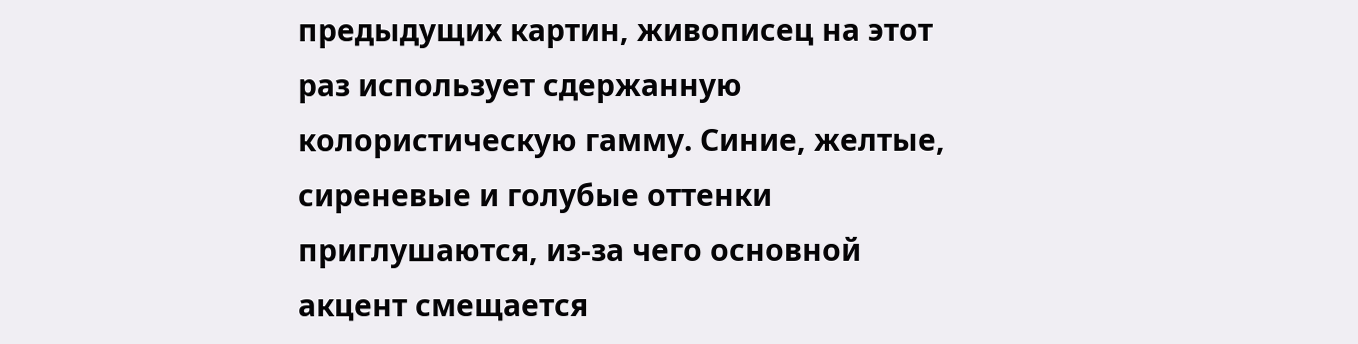предыдущих картин, живописец на этот раз использует сдержанную колористическую гамму. Синие, желтые, сиреневые и голубые оттенки приглушаются, из-за чего основной акцент смещается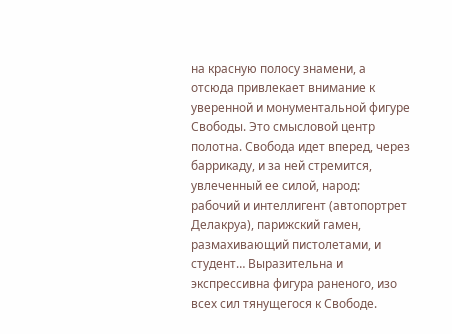на красную полосу знамени, а отсюда привлекает внимание к уверенной и монументальной фигуре Свободы. Это смысловой центр полотна. Свобода идет вперед, через баррикаду, и за ней стремится, увлеченный ее силой, народ: рабочий и интеллигент (автопортрет Делакруа), парижский гамен, размахивающий пистолетами, и студент… Выразительна и экспрессивна фигура раненого, изо всех сил тянущегося к Свободе.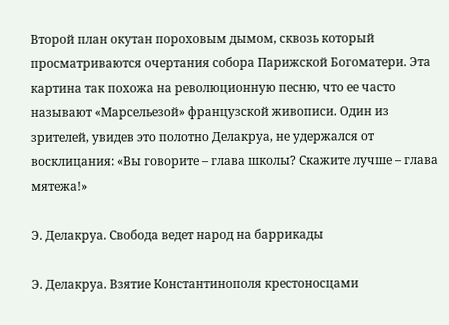Второй план окутан пороховым дымом, сквозь который просматриваются очертания собора Парижской Богоматери. Эта картина так похожа на революционную песню, что ее часто называют «Марсельезой» французской живописи. Один из зрителей, увидев это полотно Делакруа, не удержался от восклицания: «Вы говорите – глава школы? Скажите лучше – глава мятежа!»

Э. Делакруа. Свобода ведет народ на баррикады

Э. Делакруа. Взятие Константинополя крестоносцами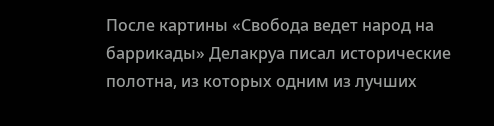После картины «Свобода ведет народ на баррикады» Делакруа писал исторические полотна, из которых одним из лучших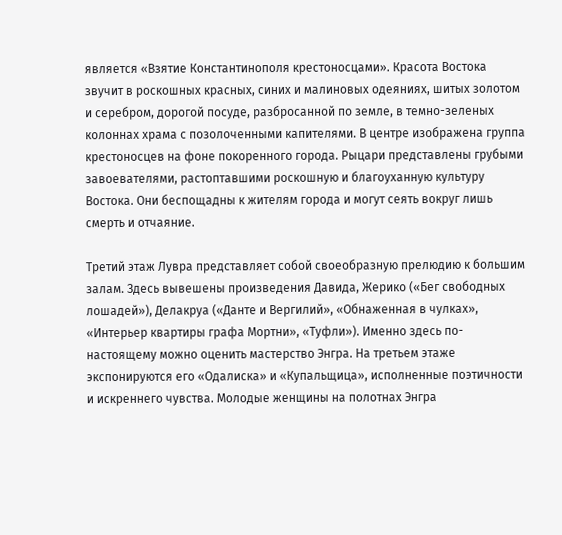является «Взятие Константинополя крестоносцами». Красота Востока звучит в роскошных красных, синих и малиновых одеяниях, шитых золотом и серебром, дорогой посуде, разбросанной по земле, в темно-зеленых колоннах храма с позолоченными капителями. В центре изображена группа крестоносцев на фоне покоренного города. Рыцари представлены грубыми завоевателями, растоптавшими роскошную и благоуханную культуру Востока. Они беспощадны к жителям города и могут сеять вокруг лишь смерть и отчаяние.

Третий этаж Лувра представляет собой своеобразную прелюдию к большим залам. Здесь вывешены произведения Давида, Жерико («Бег свободных лошадей»), Делакруа («Данте и Вергилий», «Обнаженная в чулках», «Интерьер квартиры графа Мортни», «Туфли»). Именно здесь по-настоящему можно оценить мастерство Энгра. На третьем этаже экспонируются его «Одалиска» и «Купальщица», исполненные поэтичности и искреннего чувства. Молодые женщины на полотнах Энгра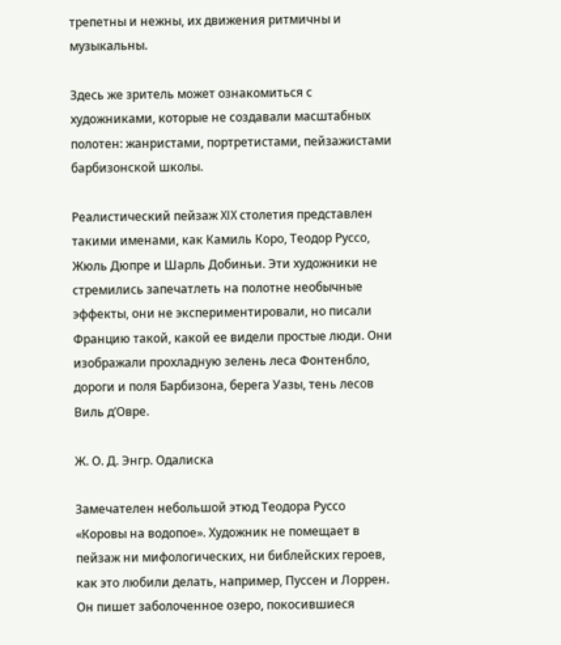трепетны и нежны, их движения ритмичны и музыкальны.

Здесь же зритель может ознакомиться с художниками, которые не создавали масштабных полотен: жанристами, портретистами, пейзажистами барбизонской школы.

Реалистический пейзаж XIX столетия представлен такими именами, как Камиль Коро, Теодор Руссо, Жюль Дюпре и Шарль Добиньи. Эти художники не стремились запечатлеть на полотне необычные эффекты, они не экспериментировали, но писали Францию такой, какой ее видели простые люди. Они изображали прохладную зелень леса Фонтенбло, дороги и поля Барбизона, берега Уазы, тень лесов Виль д’Овре.

Ж. О. Д. Энгр. Одалиска

Замечателен небольшой этюд Теодора Руссо «Коровы на водопое». Художник не помещает в пейзаж ни мифологических, ни библейских героев, как это любили делать, например, Пуссен и Лоррен. Он пишет заболоченное озеро, покосившиеся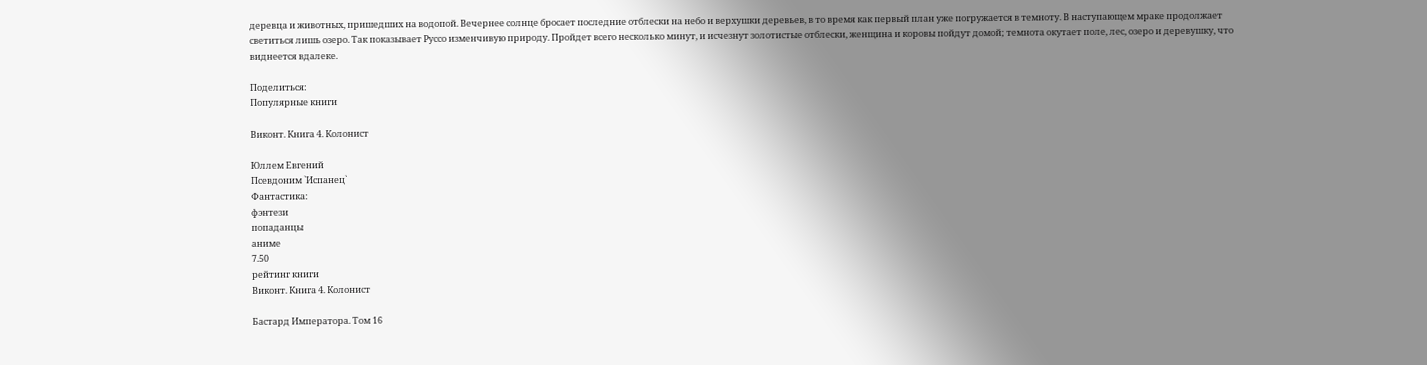деревца и животных, пришедших на водопой. Вечернее солнце бросает последние отблески на небо и верхушки деревьев, в то время как первый план уже погружается в темноту. В наступающем мраке продолжает светиться лишь озеро. Так показывает Руссо изменчивую природу. Пройдет всего несколько минут, и исчезнут золотистые отблески, женщина и коровы пойдут домой; темнота окутает поле, лес, озеро и деревушку, что виднеется вдалеке.

Поделиться:
Популярные книги

Виконт. Книга 4. Колонист

Юллем Евгений
Псевдоним `Испанец`
Фантастика:
фэнтези
попаданцы
аниме
7.50
рейтинг книги
Виконт. Книга 4. Колонист

Бастард Императора. Том 16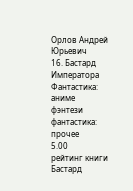Орлов Андрей Юрьевич
16. Бастард Императора
Фантастика:
аниме
фэнтези
фантастика: прочее
5.00
рейтинг книги
Бастард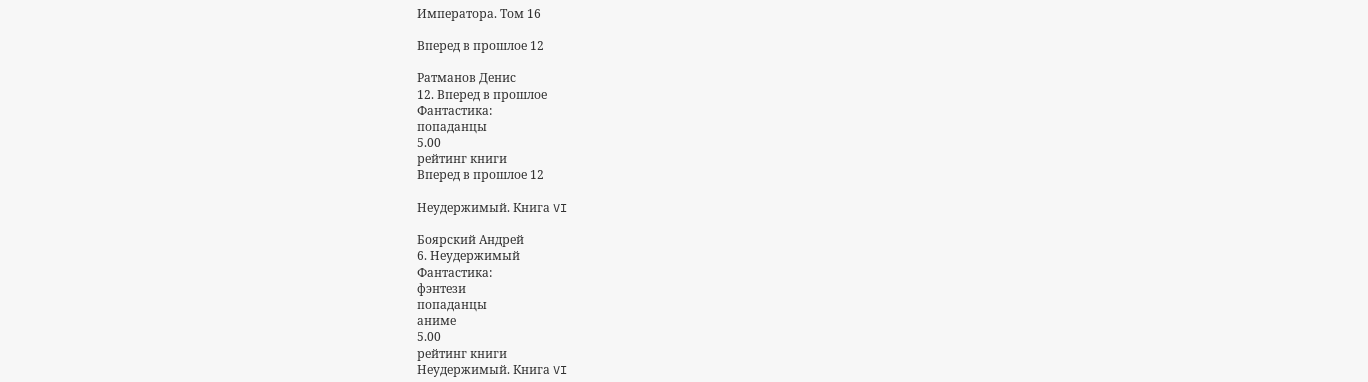Императора. Том 16

Вперед в прошлое 12

Ратманов Денис
12. Вперед в прошлое
Фантастика:
попаданцы
5.00
рейтинг книги
Вперед в прошлое 12

Неудержимый. Книга VI

Боярский Андрей
6. Неудержимый
Фантастика:
фэнтези
попаданцы
аниме
5.00
рейтинг книги
Неудержимый. Книга VI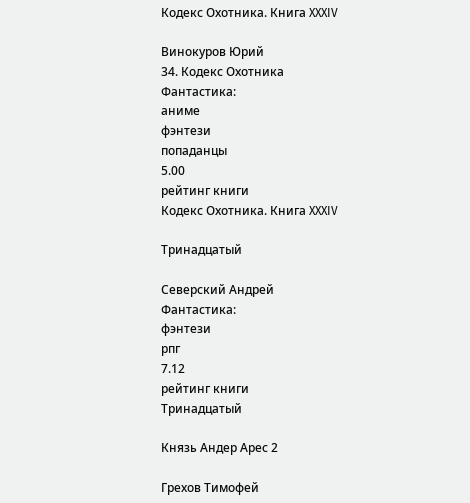Кодекс Охотника. Книга XXXIV

Винокуров Юрий
34. Кодекс Охотника
Фантастика:
аниме
фэнтези
попаданцы
5.00
рейтинг книги
Кодекс Охотника. Книга XXXIV

Тринадцатый

Северский Андрей
Фантастика:
фэнтези
рпг
7.12
рейтинг книги
Тринадцатый

Князь Андер Арес 2

Грехов Тимофей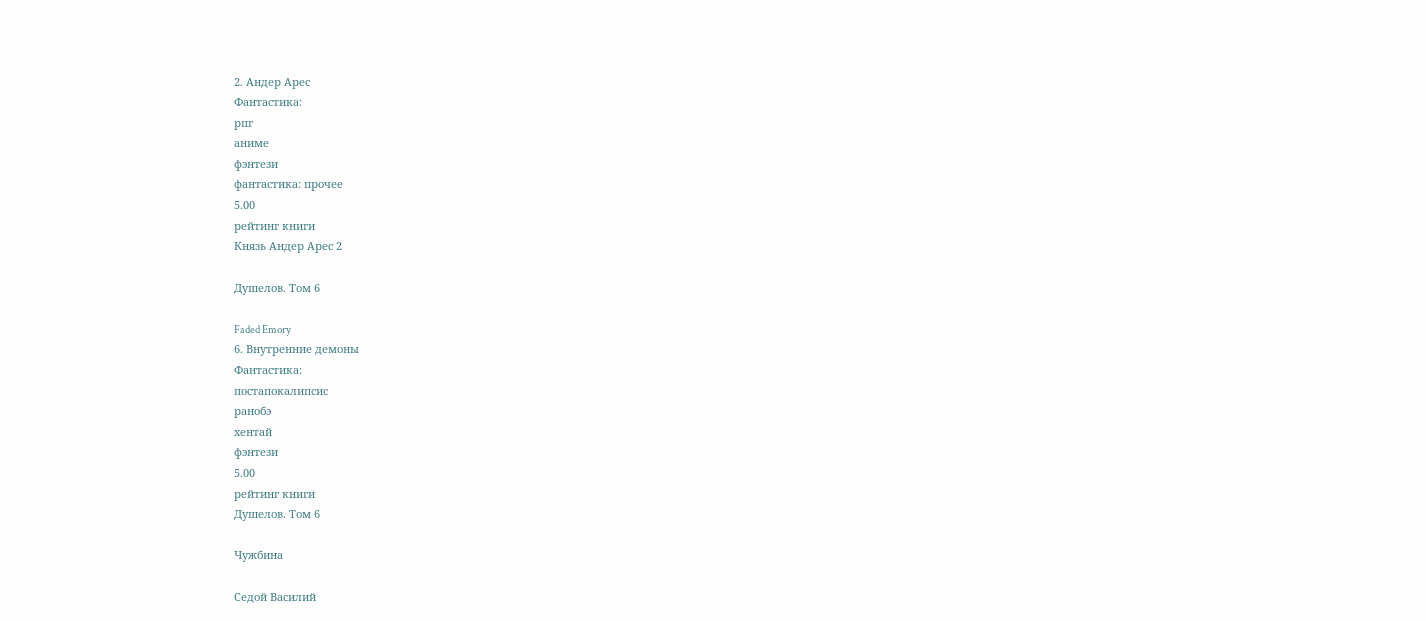2. Андер Арес
Фантастика:
рпг
аниме
фэнтези
фантастика: прочее
5.00
рейтинг книги
Князь Андер Арес 2

Душелов. Том 6

Faded Emory
6. Внутренние демоны
Фантастика:
постапокалипсис
ранобэ
хентай
фэнтези
5.00
рейтинг книги
Душелов. Том 6

Чужбина

Седой Василий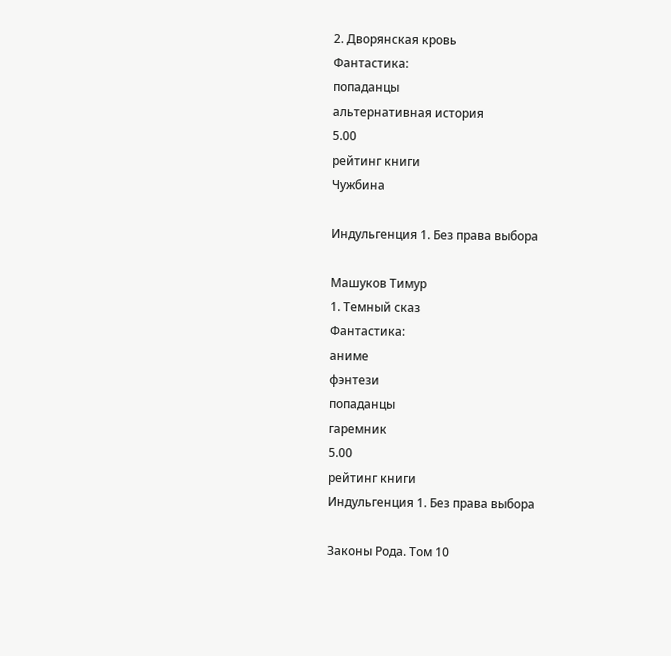2. Дворянская кровь
Фантастика:
попаданцы
альтернативная история
5.00
рейтинг книги
Чужбина

Индульгенция 1. Без права выбора

Машуков Тимур
1. Темный сказ
Фантастика:
аниме
фэнтези
попаданцы
гаремник
5.00
рейтинг книги
Индульгенция 1. Без права выбора

Законы Рода. Том 10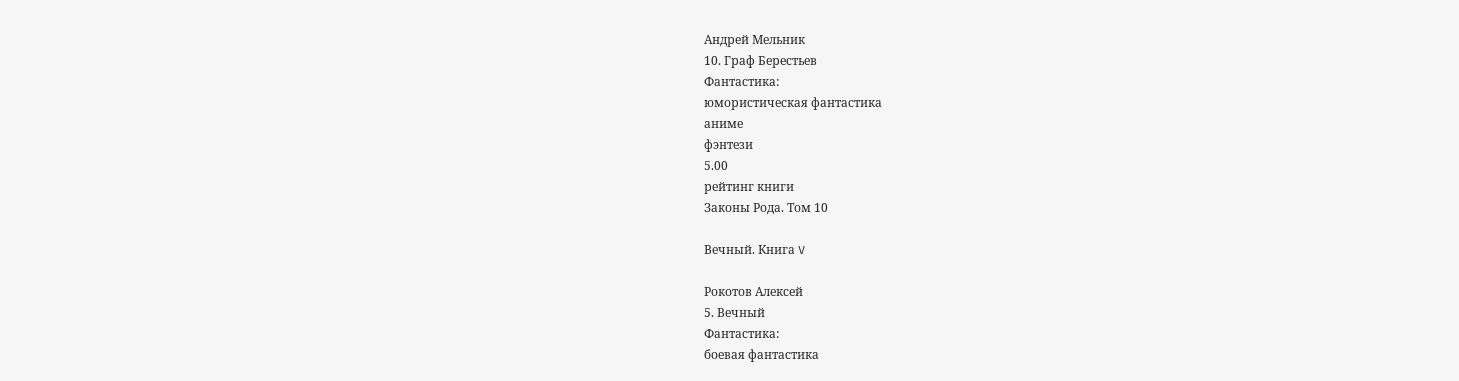Андрей Мельник
10. Граф Берестьев
Фантастика:
юмористическая фантастика
аниме
фэнтези
5.00
рейтинг книги
Законы Рода. Том 10

Вечный. Книга V

Рокотов Алексей
5. Вечный
Фантастика:
боевая фантастика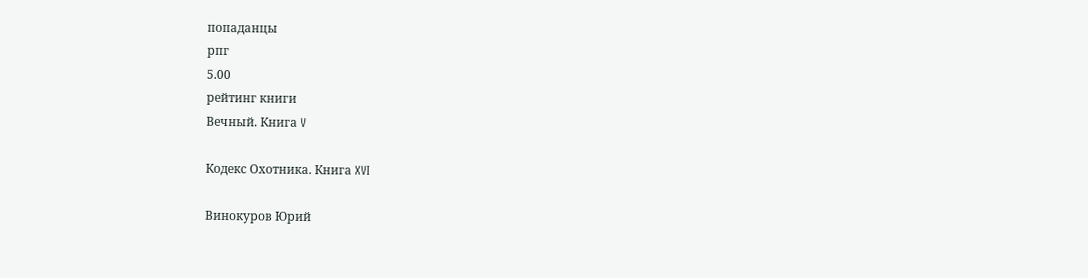попаданцы
рпг
5.00
рейтинг книги
Вечный. Книга V

Кодекс Охотника. Книга XVI

Винокуров Юрий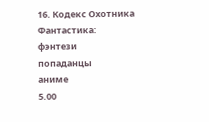16. Кодекс Охотника
Фантастика:
фэнтези
попаданцы
аниме
5.00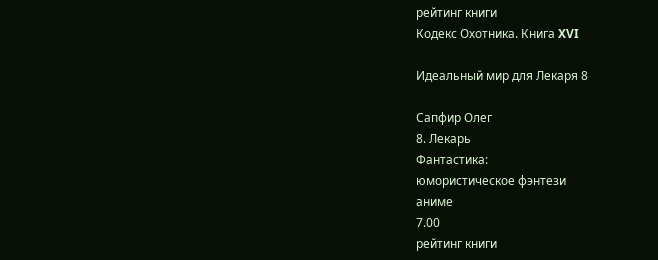рейтинг книги
Кодекс Охотника. Книга XVI

Идеальный мир для Лекаря 8

Сапфир Олег
8. Лекарь
Фантастика:
юмористическое фэнтези
аниме
7.00
рейтинг книги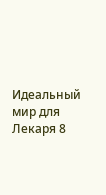Идеальный мир для Лекаря 8